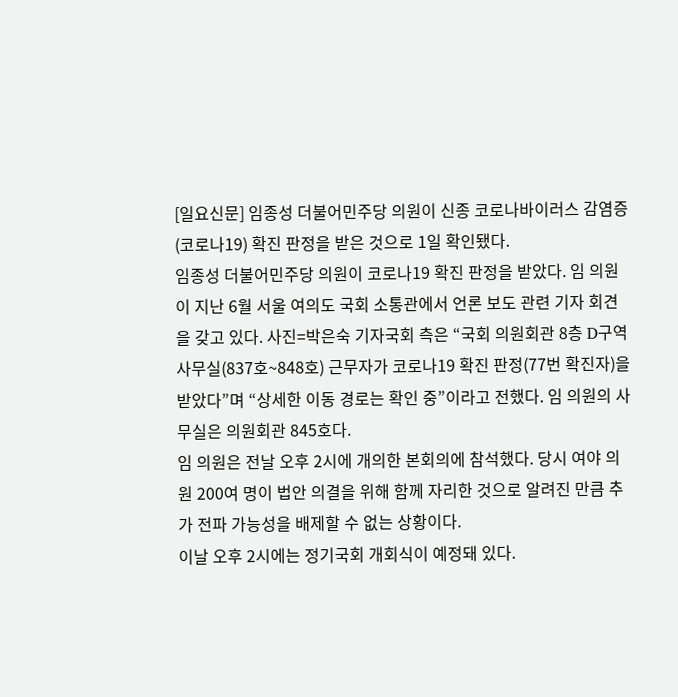[일요신문] 임종성 더불어민주당 의원이 신종 코로나바이러스 감염증(코로나19) 확진 판정을 받은 것으로 1일 확인됐다.
임종성 더불어민주당 의원이 코로나19 확진 판정을 받았다. 임 의원이 지난 6월 서울 여의도 국회 소통관에서 언론 보도 관련 기자 회견을 갖고 있다. 사진=박은숙 기자국회 측은 “국회 의원회관 8층 D구역 사무실(837호~848호) 근무자가 코로나19 확진 판정(77번 확진자)을 받았다”며 “상세한 이동 경로는 확인 중”이라고 전했다. 임 의원의 사무실은 의원회관 845호다.
임 의원은 전날 오후 2시에 개의한 본회의에 참석했다. 당시 여야 의원 200여 명이 법안 의결을 위해 함께 자리한 것으로 알려진 만큼 추가 전파 가능성을 배제할 수 없는 상황이다.
이날 오후 2시에는 정기국회 개회식이 예정돼 있다.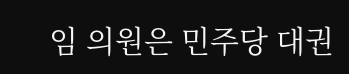임 의원은 민주당 대권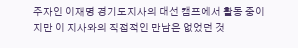주자인 이재명 경기도지사의 대선 캠프에서 활동 중이지만 이 지사와의 직접적인 만남은 없었던 것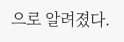으로 알려졌다.